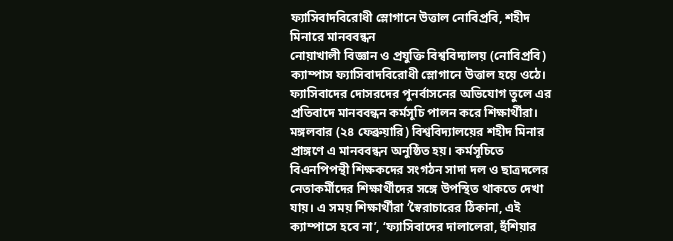ফ্যাসিবাদবিরোধী স্লোগানে উত্তাল নোবিপ্রবি, শহীদ মিনারে মানববন্ধন
নোয়াখালী বিজ্ঞান ও প্রযুক্তি বিশ্ববিদ্যালয় (নোবিপ্রবি) ক্যাম্পাস ফ্যাসিবাদবিরোধী স্লোগানে উত্তাল হয়ে ওঠে। ফ্যাসিবাদের দোসরদের পুনর্বাসনের অভিযোগ তুলে এর প্রতিবাদে মানববন্ধন কর্মসূচি পালন করে শিক্ষার্থীরা। মঙ্গলবার (২৪ ফেব্রুয়ারি) বিশ্ববিদ্যালয়ের শহীদ মিনার প্রাঙ্গণে এ মানববন্ধন অনুষ্ঠিত হয়। কর্মসূচিতে বিএনপিপন্থী শিক্ষকদের সংগঠন সাদা দল ও ছাত্রদলের নেতাকর্মীদের শিক্ষার্থীদের সঙ্গে উপস্থিত থাকতে দেখা যায়। এ সময় শিক্ষার্থীরা ‘স্বৈরাচারের ঠিকানা, এই ক্যাম্পাসে হবে না’, ‘ফ্যাসিবাদের দালালেরা, হুঁশিয়ার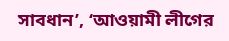সাবধান’, ‘আওয়ামী লীগের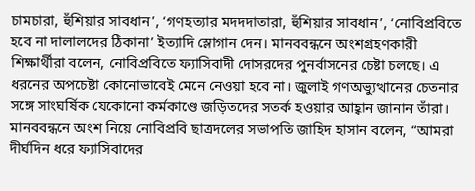চামচারা, হুঁশিয়ার সাবধান’, ‘গণহত্যার মদদদাতারা, হুঁশিয়ার সাবধান’, ‘নোবিপ্রবিতে হবে না দালালদের ঠিকানা’ ইত্যাদি স্লোগান দেন। মানববন্ধনে অংশগ্রহণকারী শিক্ষার্থীরা বলেন, নোবিপ্রবিতে ফ্যাসিবাদী দোসরদের পুনর্বাসনের চেষ্টা চলছে। এ ধরনের অপচেষ্টা কোনোভাবেই মেনে নেওয়া হবে না। জুলাই গণঅভ্যুত্থানের চেতনার সঙ্গে সাংঘর্ষিক যেকোনো কর্মকাণ্ডে জড়িতদের সতর্ক হওয়ার আহ্বান জানান তাঁরা। মানববন্ধনে অংশ নিয়ে নোবিপ্রবি ছাত্রদলের সভাপতি জাহিদ হাসান বলেন, “আমরা দীর্ঘদিন ধরে ফ্যাসিবাদের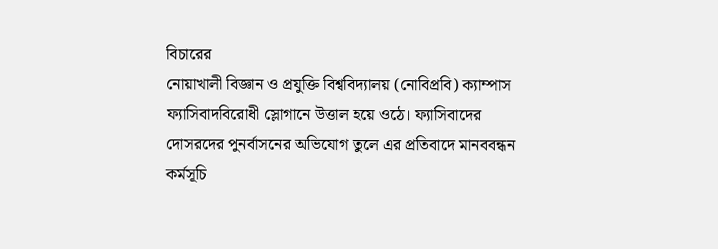বিচারের
নোয়াখালী বিজ্ঞান ও প্রযুক্তি বিশ্ববিদ্যালয় (নোবিপ্রবি) ক্যাম্পাস ফ্যাসিবাদবিরোধী স্লোগানে উত্তাল হয়ে ওঠে। ফ্যাসিবাদের দোসরদের পুনর্বাসনের অভিযোগ তুলে এর প্রতিবাদে মানববন্ধন কর্মসূচি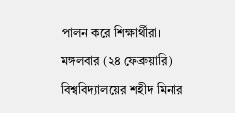পালন করে শিক্ষার্থীরা।
মঙ্গলবার (২৪ ফেব্রুয়ারি) বিশ্ববিদ্যালয়ের শহীদ মিনার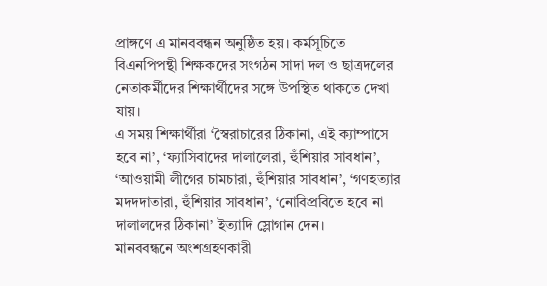প্রাঙ্গণে এ মানববন্ধন অনুষ্ঠিত হয়। কর্মসূচিতে বিএনপিপন্থী শিক্ষকদের সংগঠন সাদা দল ও ছাত্রদলের নেতাকর্মীদের শিক্ষার্থীদের সঙ্গে উপস্থিত থাকতে দেখা যায়।
এ সময় শিক্ষার্থীরা ‘স্বৈরাচারের ঠিকানা, এই ক্যাম্পাসে হবে না’, ‘ফ্যাসিবাদের দালালেরা, হুঁশিয়ার সাবধান’, ‘আওয়ামী লীগের চামচারা, হুঁশিয়ার সাবধান’, ‘গণহত্যার মদদদাতারা, হুঁশিয়ার সাবধান’, ‘নোবিপ্রবিতে হবে না দালালদের ঠিকানা’ ইত্যাদি স্লোগান দেন।
মানববন্ধনে অংশগ্রহণকারী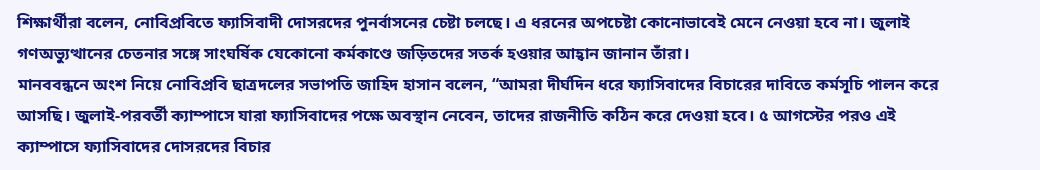শিক্ষার্থীরা বলেন, নোবিপ্রবিতে ফ্যাসিবাদী দোসরদের পুনর্বাসনের চেষ্টা চলছে। এ ধরনের অপচেষ্টা কোনোভাবেই মেনে নেওয়া হবে না। জুলাই গণঅভ্যুত্থানের চেতনার সঙ্গে সাংঘর্ষিক যেকোনো কর্মকাণ্ডে জড়িতদের সতর্ক হওয়ার আহ্বান জানান তাঁরা।
মানববন্ধনে অংশ নিয়ে নোবিপ্রবি ছাত্রদলের সভাপতি জাহিদ হাসান বলেন, “আমরা দীর্ঘদিন ধরে ফ্যাসিবাদের বিচারের দাবিতে কর্মসূচি পালন করে আসছি। জুলাই-পরবর্তী ক্যাম্পাসে যারা ফ্যাসিবাদের পক্ষে অবস্থান নেবেন, তাদের রাজনীতি কঠিন করে দেওয়া হবে। ৫ আগস্টের পরও এই ক্যাম্পাসে ফ্যাসিবাদের দোসরদের বিচার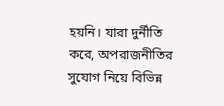হয়নি। যারা দুর্নীতি করে, অপরাজনীতির সুযোগ নিয়ে বিভিন্ন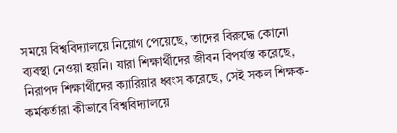সময়ে বিশ্ববিদ্যালয়ে নিয়োগ পেয়েছে, তাদের বিরুদ্ধে কোনো ব্যবস্থা নেওয়া হয়নি। যারা শিক্ষার্থীদের জীবন বিপর্যস্ত করেছে, নিরাপদ শিক্ষার্থীদের ক্যারিয়ার ধ্বংস করেছে, সেই সকল শিক্ষক-কর্মকর্তারা কীভাবে বিশ্ববিদ্যালয়ে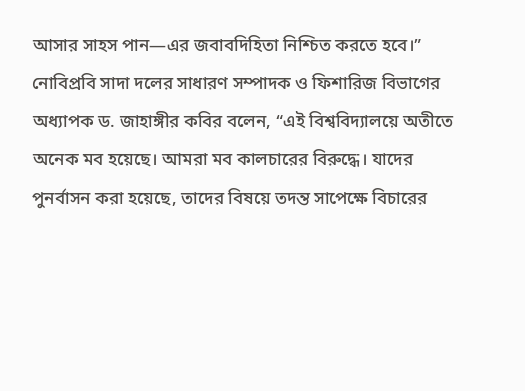আসার সাহস পান—এর জবাবদিহিতা নিশ্চিত করতে হবে।”
নোবিপ্রবি সাদা দলের সাধারণ সম্পাদক ও ফিশারিজ বিভাগের অধ্যাপক ড. জাহাঙ্গীর কবির বলেন, “এই বিশ্ববিদ্যালয়ে অতীতে অনেক মব হয়েছে। আমরা মব কালচারের বিরুদ্ধে। যাদের পুনর্বাসন করা হয়েছে, তাদের বিষয়ে তদন্ত সাপেক্ষে বিচারের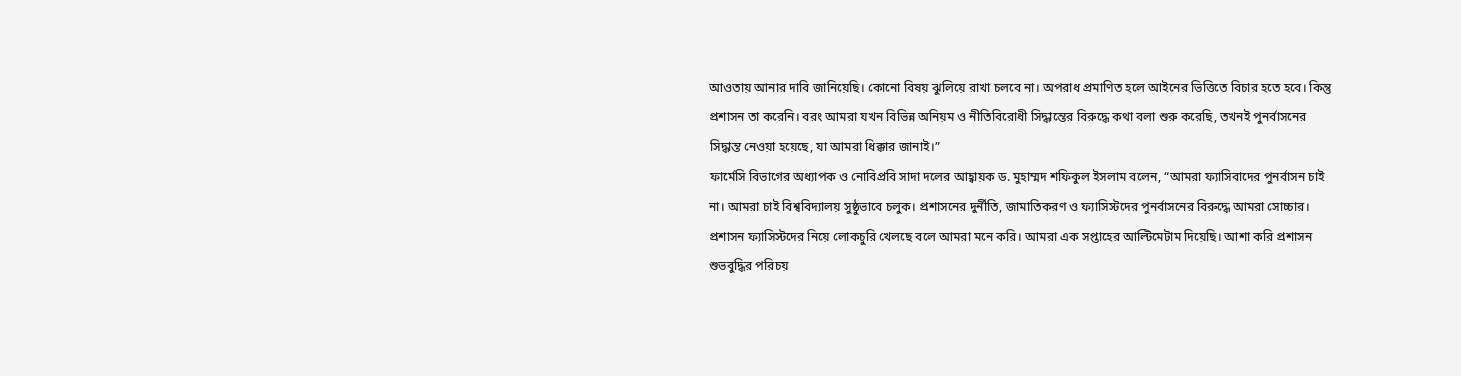আওতায় আনার দাবি জানিয়েছি। কোনো বিষয় ঝুলিয়ে রাখা চলবে না। অপরাধ প্রমাণিত হলে আইনের ভিত্তিতে বিচার হতে হবে। কিন্তু প্রশাসন তা করেনি। বরং আমরা যখন বিভিন্ন অনিয়ম ও নীতিবিরোধী সিদ্ধান্তের বিরুদ্ধে কথা বলা শুরু করেছি, তখনই পুনর্বাসনের সিদ্ধান্ত নেওয়া হয়েছে, যা আমরা ধিক্কার জানাই।”
ফার্মেসি বিভাগের অধ্যাপক ও নোবিপ্রবি সাদা দলের আহ্বায়ক ড. মুহাম্মদ শফিকুল ইসলাম বলেন, “আমরা ফ্যাসিবাদের পুনর্বাসন চাই না। আমরা চাই বিশ্ববিদ্যালয় সুষ্ঠুভাবে চলুক। প্রশাসনের দুর্নীতি, জামাতিকরণ ও ফ্যাসিস্টদের পুনর্বাসনের বিরুদ্ধে আমরা সোচ্চার। প্রশাসন ফ্যাসিস্টদের নিয়ে লোকচুরি খেলছে বলে আমরা মনে করি। আমরা এক সপ্তাহের আল্টিমেটাম দিয়েছি। আশা করি প্রশাসন শুভবুদ্ধির পরিচয়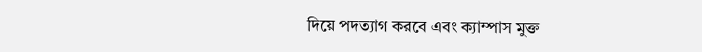দিয়ে পদত্যাগ করবে এবং ক্যাম্পাস মুক্ত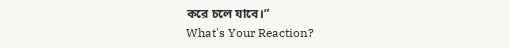করে চলে যাবে।”
What's Your Reaction?